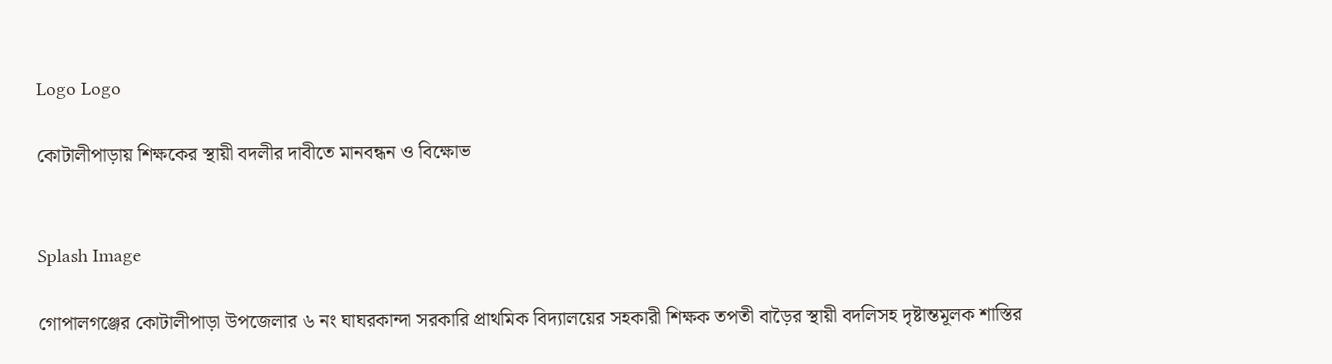Logo Logo

কোটালীপাড়ায় শিক্ষকের স্থায়ী বদলীর দাবীতে মানবন্ধন ও বিক্ষোভ


Splash Image

গোপালগঞ্জের কোটালীপাড়া উপজেলার ৬ নং ঘাঘরকান্দা সরকারি প্রাথমিক বিদ্যালয়ের সহকারী শিক্ষক তপতী বাড়ৈর স্থায়ী বদলিসহ দৃষ্টান্তমূলক শাস্তির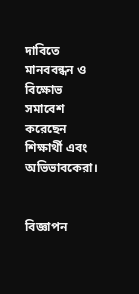দাবিতে মানববন্ধন ও বিক্ষোভ সমাবেশ করেছেন শিক্ষার্থী এবং অভিভাবকেরা।


বিজ্ঞাপন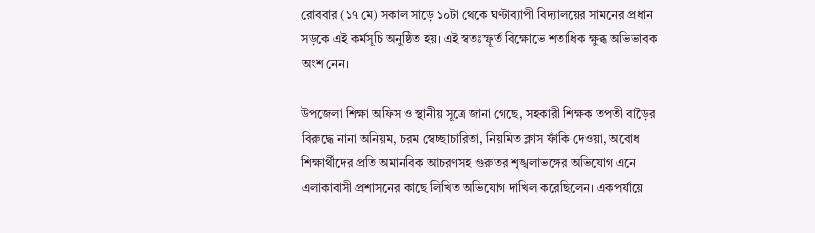রোববার (১৭ মে) সকাল সাড়ে ১০টা থেকে ঘণ্টাব্যাপী বিদ্যালয়ের সামনের প্রধান সড়কে এই কর্মসূচি অনুষ্ঠিত হয়। এই স্বতঃস্ফূর্ত বিক্ষোভে শতাধিক ক্ষুব্ধ অভিভাবক অংশ নেন।

উপজেলা শিক্ষা অফিস ও স্থানীয় সূত্রে জানা গেছে, সহকারী শিক্ষক তপতী বাড়ৈর বিরুদ্ধে নানা অনিয়ম, চরম স্বেচ্ছাচারিতা, নিয়মিত ক্লাস ফাঁকি দেওয়া, অবোধ শিক্ষার্থীদের প্রতি অমানবিক আচরণসহ গুরুতর শৃঙ্খলাভঙ্গের অভিযোগ এনে এলাকাবাসী প্রশাসনের কাছে লিখিত অভিযোগ দাখিল করেছিলেন। একপর্যায়ে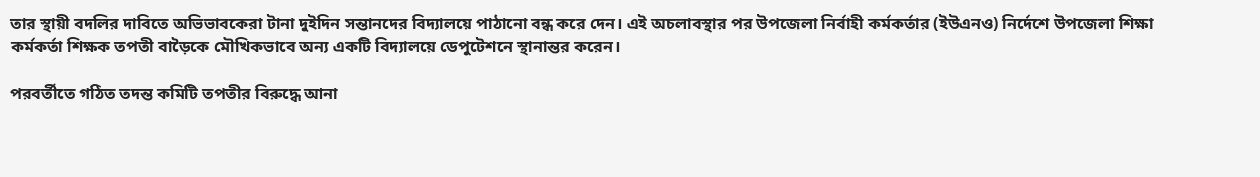তার স্থায়ী বদলির দাবিতে অভিভাবকেরা টানা দুইদিন সন্তানদের বিদ্যালয়ে পাঠানো বন্ধ করে দেন। এই অচলাবস্থার পর উপজেলা নির্বাহী কর্মকর্তার (ইউএনও) নির্দেশে উপজেলা শিক্ষা কর্মকর্তা শিক্ষক তপতী বাড়ৈকে মৌখিকভাবে অন্য একটি বিদ্যালয়ে ডেপুটেশনে স্থানান্তর করেন।

পরবর্তীতে গঠিত তদন্ত কমিটি তপতীর বিরুদ্ধে আনা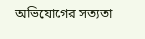অভিযোগের সত্যতা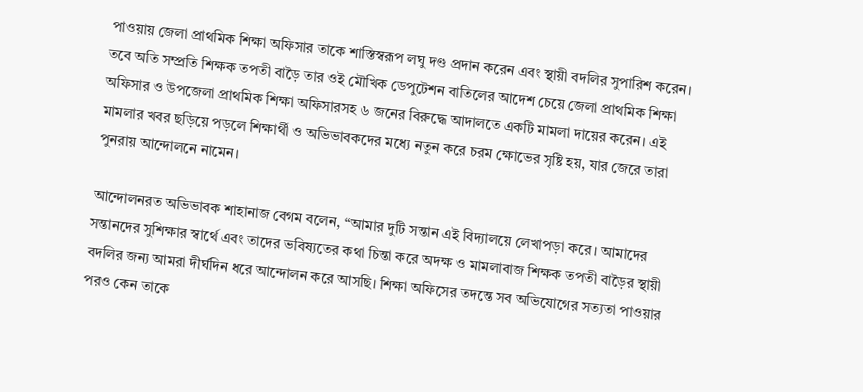পাওয়ায় জেলা প্রাথমিক শিক্ষা অফিসার তাকে শাস্তিস্বরূপ লঘু দণ্ড প্রদান করেন এবং স্থায়ী বদলির সুপারিশ করেন। তবে অতি সম্প্রতি শিক্ষক তপতী বাড়ৈ তার ওই মৌখিক ডেপুটেশন বাতিলের আদেশ চেয়ে জেলা প্রাথমিক শিক্ষা অফিসার ও উপজেলা প্রাথমিক শিক্ষা অফিসারসহ ৬ জনের বিরুদ্ধে আদালতে একটি মামলা দায়ের করেন। এই মামলার খবর ছড়িয়ে পড়লে শিক্ষার্থী ও অভিভাবকদের মধ্যে নতুন করে চরম ক্ষোভের সৃষ্টি হয়, যার জেরে তারা পুনরায় আন্দোলনে নামেন।

আন্দোলনরত অভিভাবক শাহানাজ বেগম বলেন, “আমার দুটি সন্তান এই বিদ্যালয়ে লেখাপড়া করে। আমাদের সন্তানদের সুশিক্ষার স্বার্থে এবং তাদের ভবিষ্যতের কথা চিন্তা করে অদক্ষ ও মামলাবাজ শিক্ষক তপতী বাড়ৈর স্থায়ী বদলির জন্য আমরা দীর্ঘদিন ধরে আন্দোলন করে আসছি। শিক্ষা অফিসের তদন্তে সব অভিযোগের সত্যতা পাওয়ার পরও কেন তাকে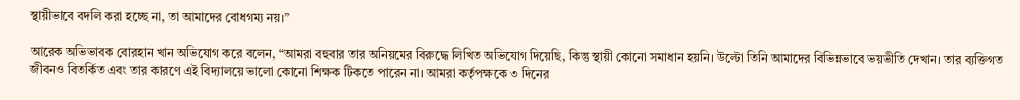স্থায়ীভাবে বদলি করা হচ্ছে না, তা আমাদের বোধগম্য নয়।”

আরেক অভিভাবক বোরহান খান অভিযোগ করে বলেন, “আমরা বহুবার তার অনিয়মের বিরুদ্ধে লিখিত অভিযোগ দিয়েছি, কিন্তু স্থায়ী কোনো সমাধান হয়নি। উল্টো তিনি আমাদের বিভিন্নভাবে ভয়ভীতি দেখান। তার ব্যক্তিগত জীবনও বিতর্কিত এবং তার কারণে এই বিদ্যালয়ে ভালো কোনো শিক্ষক টিকতে পারেন না। আমরা কর্তৃপক্ষকে ৩ দিনের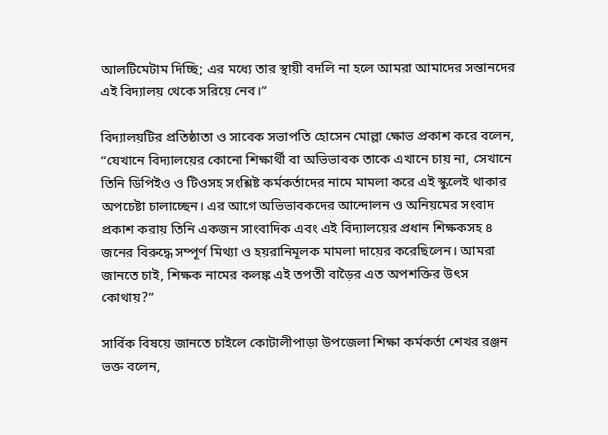আলটিমেটাম দিচ্ছি; এর মধ্যে তার স্থায়ী বদলি না হলে আমরা আমাদের সন্তানদের এই বিদ্যালয় থেকে সরিয়ে নেব।”

বিদ্যালয়টির প্রতিষ্ঠাতা ও সাবেক সভাপতি হোসেন মোল্লা ক্ষোভ প্রকাশ করে বলেন, “যেখানে বিদ্যালয়ের কোনো শিক্ষার্থী বা অভিভাবক তাকে এখানে চায় না, সেখানে তিনি ডিপিইও ও টিওসহ সংশ্লিষ্ট কর্মকর্তাদের নামে মামলা করে এই স্কুলেই থাকার অপচেষ্টা চালাচ্ছেন। এর আগে অভিভাবকদের আন্দোলন ও অনিয়মের সংবাদ প্রকাশ করায় তিনি একজন সাংবাদিক এবং এই বিদ্যালয়ের প্রধান শিক্ষকসহ ৪ জনের বিরুদ্ধে সম্পূর্ণ মিথ্যা ও হয়রানিমূলক মামলা দায়ের করেছিলেন। আমরা জানতে চাই, শিক্ষক নামের কলঙ্ক এই তপতী বাড়ৈর এত অপশক্তির উৎস কোথায়?”

সার্বিক বিষয়ে জানতে চাইলে কোটালীপাড়া উপজেলা শিক্ষা কর্মকর্তা শেখর রঞ্জন ভক্ত বলেন,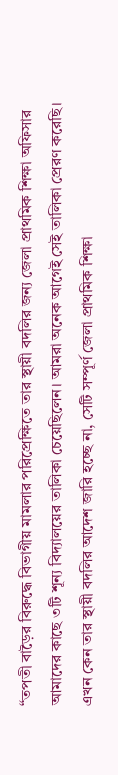“তপতী বাড়ৈর বিরুদ্ধে বিভাগীয় মামলার পরিপ্রেক্ষিতে তার স্থায়ী বদলির জন্য জেলা প্রাথমিক শিক্ষা অফিসার আমাদের কাছে ৩টি শূন্য বিদ্যালয়ের তালিকা চেয়েছিলেন। আমরা অনেক আগেই সেই তালিকা প্রেরণ করেছি। এখন কেন তার স্থায়ী বদলির আদেশ জারি হচ্ছে না, সেটি সম্পূর্ণ জেলা প্রাথমিক শিক্ষা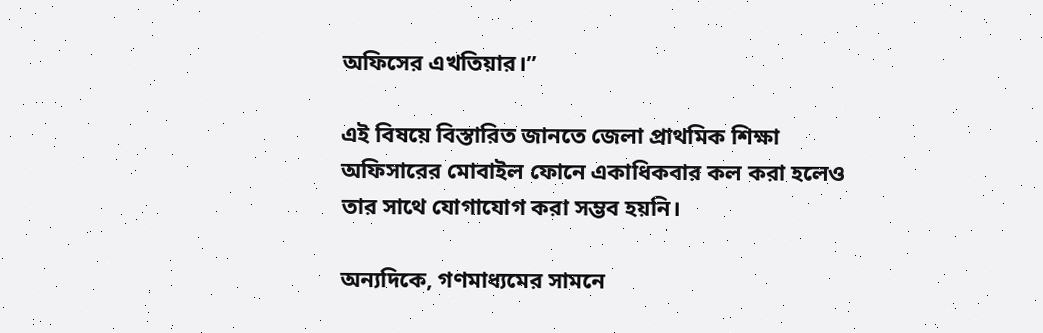অফিসের এখতিয়ার।”

এই বিষয়ে বিস্তারিত জানতে জেলা প্রাথমিক শিক্ষা অফিসারের মোবাইল ফোনে একাধিকবার কল করা হলেও তার সাথে যোগাযোগ করা সম্ভব হয়নি।

অন্যদিকে, গণমাধ্যমের সামনে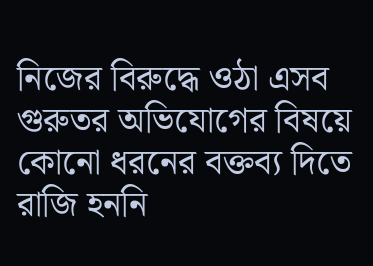নিজের বিরুদ্ধে ওঠা এসব গুরুতর অভিযোগের বিষয়ে কোনো ধরনের বক্তব্য দিতে রাজি হননি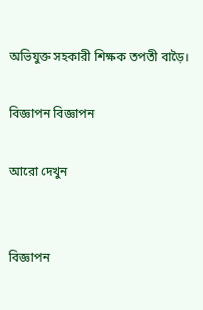অভিযুক্ত সহকারী শিক্ষক তপতী বাড়ৈ।

বিজ্ঞাপন বিজ্ঞাপন

আরো দেখুন


বিজ্ঞাপন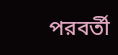পরবর্তী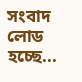সংবাদ লোড হচ্ছে...